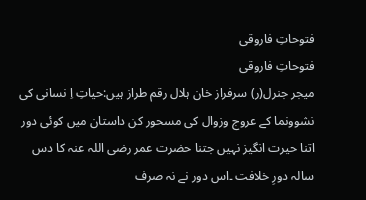فتوحاتِ فاروقی
فتوحاتِ فاروقی
میجر جنرل(ر) سرفراز خان ہلال رقم طراز ہیں:حیاتِ اِ نسانی کی نشوونما کے عروج وزوال کی مسحور کن داستان میں کوئی دور اتنا حیرت انگیز نہیں جتنا حضرت عمر رضی اللہ عنہ کا دس سالہ دورِ خلافت ۔اس دور نے نہ صرف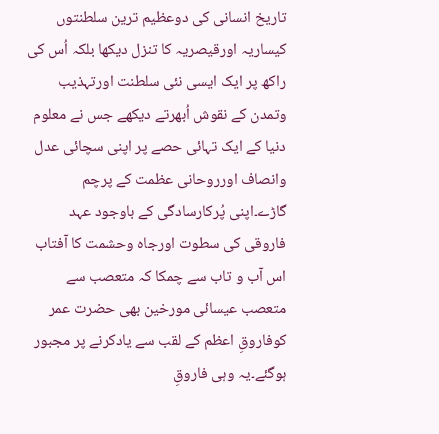تاریخ انسانی کی دوعظیم ترین سلطنتوں کیساریہ اورقیصریہ کا تنزل دیکھا بلکہ اُس کی راکھ پر ایک ایسی نئی سلطنت اورتہذیب وتمدن کے نقوش اُبھرتے دیکھے جس نے معلوم دنیا کے ایک تہائی حصے پر اپنی سچائی عدل وانصاف اورروحانی عظمت کے پرچم گاڑے۔اپنی پُرکارسادگی کے باوجود عہد فاروقی کی سطوت اورجاہ وحشمت کا آفتاب اس آب و تاب سے چمکا کہ متعصب سے متعصب عیسائی مورخین بھی حضرت عمر کوفاروقِ اعظم کے لقب سے یادکرنے پر مجبور ہوگئے۔یہ وہی فاروقِ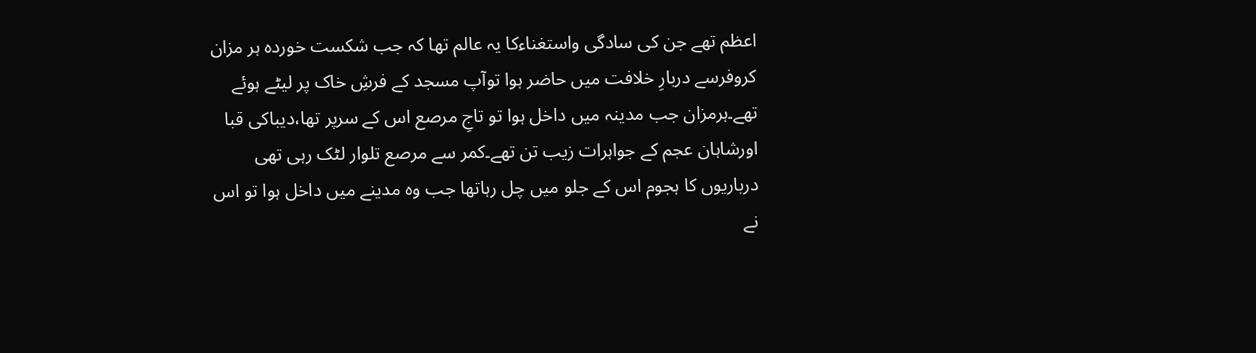اعظم تھے جن کی سادگی واستغناءکا یہ عالم تھا کہ جب شکست خوردہ ہر مزان کروفرسے دربارِ خلافت میں حاضر ہوا توآپ مسجد کے فرشِ خاک پر لیٹے ہوئے تھے۔ہرمزان جب مدینہ میں داخل ہوا تو تاجِ مرصع اس کے سرپر تھا،دیباکی قبا اورشاہان عجم کے جواہرات زیب تن تھے۔کمر سے مرصع تلوار لٹک رہی تھی درباریوں کا ہجوم اس کے جلو میں چل رہاتھا جب وہ مدینے میں داخل ہوا تو اس نے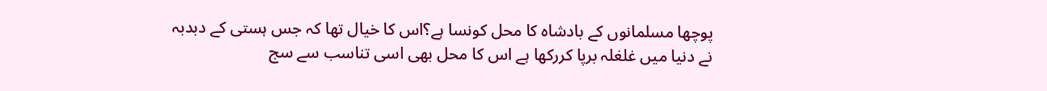پوچھا مسلمانوں کے بادشاہ کا محل کونسا ہے؟اس کا خیال تھا کہ جس ہستی کے دبدبہ نے دنیا میں غلغلہ برپا کررکھا ہے اس کا محل بھی اسی تناسب سے سج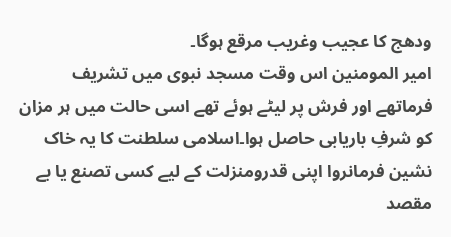ودھج کا عجیب وغریب مرقع ہوگا۔
امیر المومنین اس وقت مسجد نبوی میں تشریف فرماتھے اور فرش پر لیٹے ہوئے تھے اسی حالت میں ہر مزان کو شرفِ باریابی حاصل ہوا۔اسلامی سلطنت کا یہ خاک نشین فرمانروا اپنی قدرومنزلت کے لیے کسی تصنع یا بے مقصد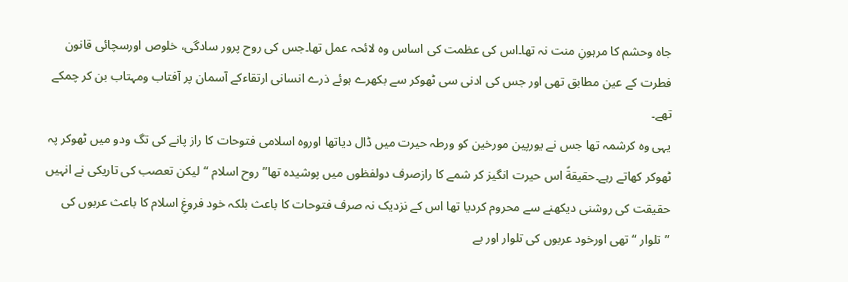جاہ وحشم کا مرہونِ منت نہ تھا۔اس کی عظمت کی اساس وہ لائحہ عمل تھا۔جس کی روح پرور سادگی، خلوص اورسچائی قانون فطرت کے عین مطابق تھی اور جس کی ادنی سی ٹھوکر سے بکھرے ہوئے ذرے انسانی ارتقاءکے آسمان پر آفتاب ومہتاب بن کر چمکے تھے۔
یہی وہ کرشمہ تھا جس نے یورپین مورخین کو ورطہ حیرت میں ڈال دیاتھا اوروہ اسلامی فتوحات کا راز پانے کی تگ ودو میں ٹھوکر پہ ٹھوکر کھاتے رہے۔حقیقةً اس حیرت انگیز کر شمے کا رازصرف دولفظوں میں پوشیدہ تھا”روح اسلام “لیکن تعصب کی تاریکی نے انہیں حقیقت کی روشنی دیکھنے سے محروم کردیا تھا اس کے نزدیک نہ صرف فتوحات کا باعث بلکہ خود فروغِ اسلام کا باعث عربوں کی ”تلوار “تھی اورخود عربوں کی تلوار اور بے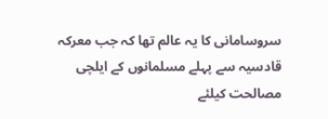سروسامانی کا یہ عالم تھا کہ جب معرکہ قادسیہ سے پہلے مسلمانوں کے ایلچی مصالحت کیلئے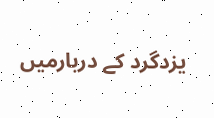یزدگرد کے دربارمیں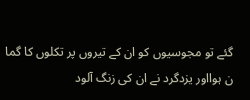گئے تو مجوسیوں کو ان کے تیروں پر تکلوں کا گما ن ہوااور یزدگرد نے ان کی زنگ آلود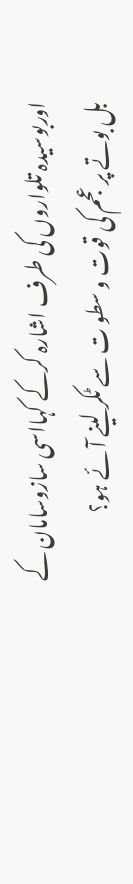اوربوسیدہ تلواروں کی طرف اشارہ کرکے کہااسی سازوسامان کے بل بوتے پر عجم کی قوت و سطو ت سے ٹکر لینے آئے ہو؟